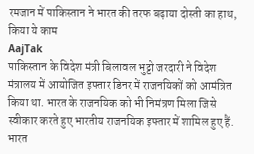रमजान में पाकिस्तान ने भारत की तरफ बढ़ाया दोस्ती का हाथ, किया ये काम
AajTak
पाकिस्तान के विदेश मंत्री बिलावल भुट्टो जरदारी ने विदेश मंत्रालय में आयोजित इफ्तार डिनर में राजनयिकों को आमंत्रित किया था. भारत के राजनयिक को भी निमंत्रण मिला जिसे स्वीकार करते हुए भारतीय राजनयिक इफ्तार में शामिल हुए हैं.
भारत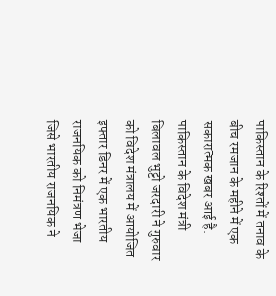पाकिस्तान के रिश्तों में तनाव के बीच रमजान के महीने में एक सकारात्मक खबर आई है. पाकिस्तान के विदेश मंत्री बिलावल भुट्टो जरदारी ने गुरुवार को विदेश मंत्रालय में आयोजित इफ्तार डिनर में एक भारतीय राजनयिक को निमंत्रण भेजा जिसे भारतीय राजनयिक ने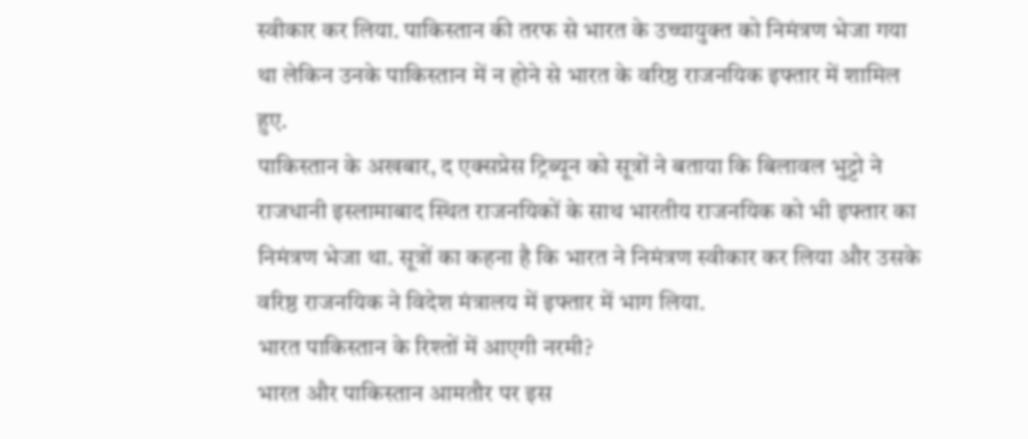स्वीकार कर लिया. पाकिस्तान की तरफ से भारत के उच्चायुक्त को निमंत्रण भेजा गया था लेकिन उनके पाकिस्तान में न होने से भारत के वरिष्ठ राजनयिक इफ्तार में शामिल हुए.
पाकिस्तान के अखबार, द एक्सप्रेस ट्रिब्यून को सूत्रों ने बताया कि बिलावल भुट्टो ने राजधानी इस्लामाबाद स्थित राजनयिकों के साथ भारतीय राजनयिक को भी इफ्तार का निमंत्रण भेजा था. सूत्रों का कहना है कि भारत ने निमंत्रण स्वीकार कर लिया और उसके वरिष्ठ राजनयिक ने विदेश मंत्रालय में इफ्तार में भाग लिया.
भारत पाकिस्तान के रिश्तों में आएगी नरमी?
भारत और पाकिस्तान आमतौर पर इस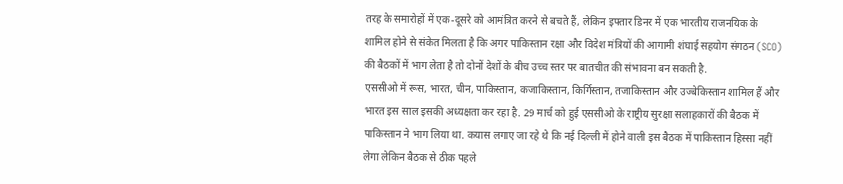तरह के समारोहों में एक-दूसरे को आमंत्रित करने से बचते हैं, लेकिन इफ्तार डिनर में एक भारतीय राजनयिक के शामिल होने से संकेत मिलता है कि अगर पाकिस्तान रक्षा और विदेश मंत्रियों की आगामी शंघाई सहयोग संगठन (SCO) की बैठकों में भाग लेता है तो दोनों देशों के बीच उच्च स्तर पर बातचीत की संभावना बन सकती है.
एससीओ में रूस, भारत, चीन, पाकिस्तान, कजाकिस्तान, किर्गिस्तान, तजाकिस्तान और उज्बेकिस्तान शामिल हैं और भारत इस साल इसकी अध्यक्षता कर रहा है. 29 मार्च को हुई एससीओ के राष्ट्रीय सुरक्षा सलाहकारों की बैठक में पाकिस्तान ने भाग लिया था. कयास लगाए जा रहे थे कि नई दिल्ली में होने वाली इस बैठक में पाकिस्तान हिस्सा नहीं लेगा लेकिन बैठक से ठीक पहले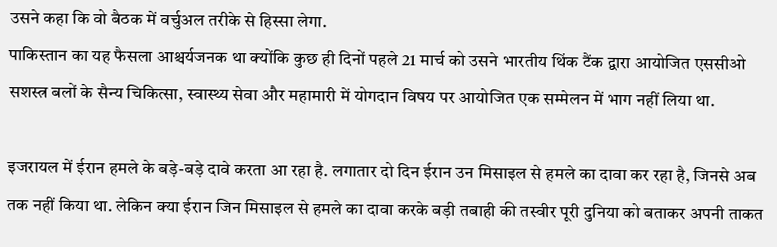उसने कहा कि वो बैठक में वर्चुअल तरीके से हिस्सा लेगा.
पाकिस्तान का यह फैसला आश्चर्यजनक था क्योंकि कुछ ही दिनों पहले 21 मार्च को उसने भारतीय थिंक टैंक द्वारा आयोजित एससीओ सशस्त्र बलों के सैन्य चिकित्सा, स्वास्थ्य सेवा और महामारी में योगदान विषय पर आयोजित एक सम्मेलन में भाग नहीं लिया था.

इजरायल में ईरान हमले के बड़े-बड़े दावे करता आ रहा है. लगातार दो दिन ईरान उन मिसाइल से हमले का दावा कर रहा है, जिनसे अब तक नहीं किया था. लेकिन क्या ईरान जिन मिसाइल से हमले का दावा करके बड़ी तबाही की तस्वीर पूरी दुनिया को बताकर अपनी ताकत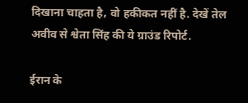दिखाना चाहता है, वो हकीकत नहीं है. देखें तेल अवीव से श्वेता सिंह की ये ग्राउंड रिपोर्ट.

ईरान के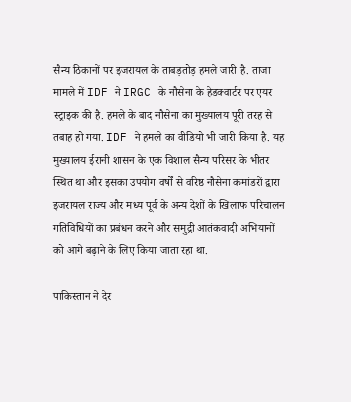सैन्य ठिकानों पर इजरायल के ताबड़तोड़ हमले जारी है. ताजा मामले में IDF ने IRGC के नौसेना के हेडक्वार्टर पर एयर स्ट्राइक की है. हमले के बाद नौसेना का मुख्यालय पूरी तरह से तबाह हो गया. IDF ने हमले का वीडियो भी जारी किया है. यह मुख्यालय ईरानी शासन के एक विशाल सैन्य परिसर के भीतर स्थित था और इसका उपयोग वर्षों से वरिष्ठ नौसेना कमांडरों द्वारा इजरायल राज्य और मध्य पूर्व के अन्य देशों के खिलाफ परिचालन गतिविधियों का प्रबंधन करने और समुद्री आतंकवादी अभियानों को आगे बढ़ाने के लिए किया जाता रहा था.

पाकिस्तान ने देर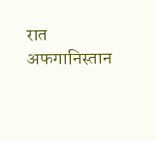रात अफगानिस्तान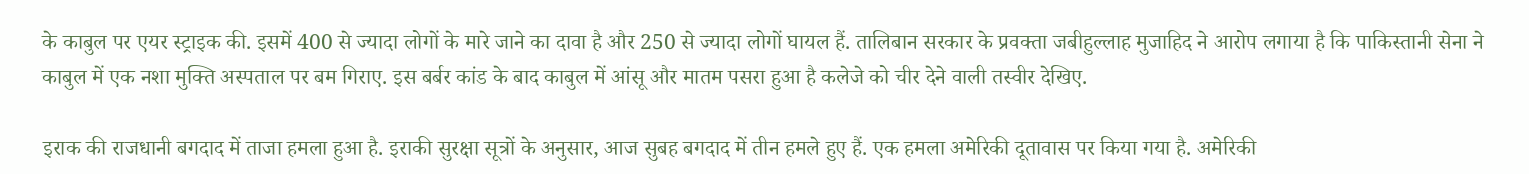के काबुल पर एयर स्ट्राइक की. इसमें 400 से ज्यादा लोगों के मारे जाने का दावा है और 250 से ज्यादा लोगों घायल हैं. तालिबान सरकार के प्रवक्ता जबीहुल्लाह मुजाहिद ने आरोप लगाया है कि पाकिस्तानी सेना ने काबुल में एक नशा मुक्ति अस्पताल पर बम गिराए. इस बर्बर कांड के बाद काबुल में आंसू और मातम पसरा हुआ है कलेजे को चीर देने वाली तस्वीर देखिए.

इराक की राजधानी बगदाद में ताजा हमला हुआ है. इराकी सुरक्षा सूत्रों के अनुसार, आज सुबह बगदाद में तीन हमले हुए हैं. एक हमला अमेरिकी दूतावास पर किया गया है. अमेरिकी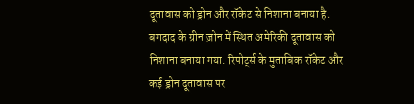दूतावास को ड्रोन और रॉकेट से निशाना बनाया है. बगदाद के ग्रीन ज़ोन में स्थित अमेरिकी दूतावास को निशाना बनाया गया. रिपोर्ट्स के मुताबिक रॉकेट और कई ड्रोन दूतावास पर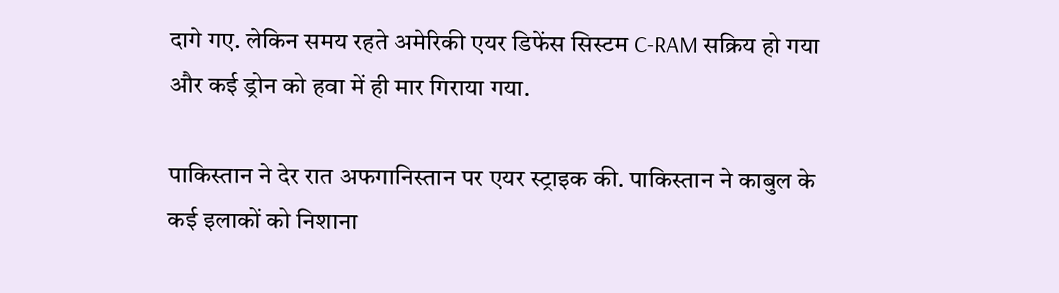दागे गए. लेकिन समय रहते अमेरिकी एयर डिफेंस सिस्टम C-RAM सक्रिय हो गया और कई ड्रोन को हवा में ही मार गिराया गया.

पाकिस्तान ने देर रात अफगानिस्तान पर एयर स्ट्राइक की. पाकिस्तान ने काबुल के कई इलाकों को निशाना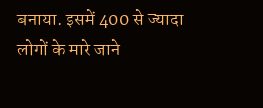बनाया. इसमें 400 से ज्यादा लोगों के मारे जाने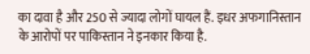का दावा है और 250 से ज्यादा लोगों घायल हैं. इधर अफगानिस्तान के आरोपों पर पाकिस्तान ने इनकार किया है.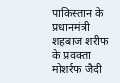पाकिस्तान के प्रधानमंत्री शहबाज शरीफ के प्रवक्ता मोशर्रफ जैदी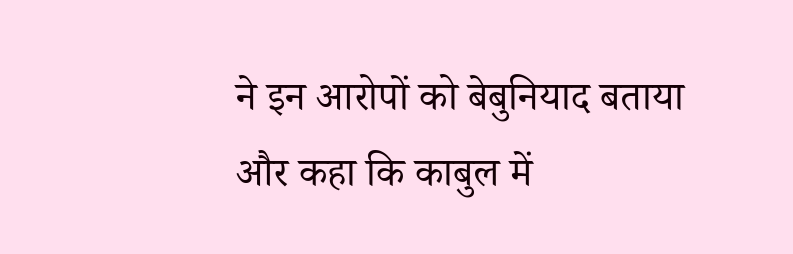ने इन आरोपों को बेबुनियाद बताया और कहा कि काबुल में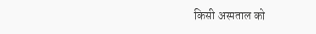किसी अस्पताल को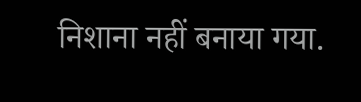निशाना नहीं बनाया गया.